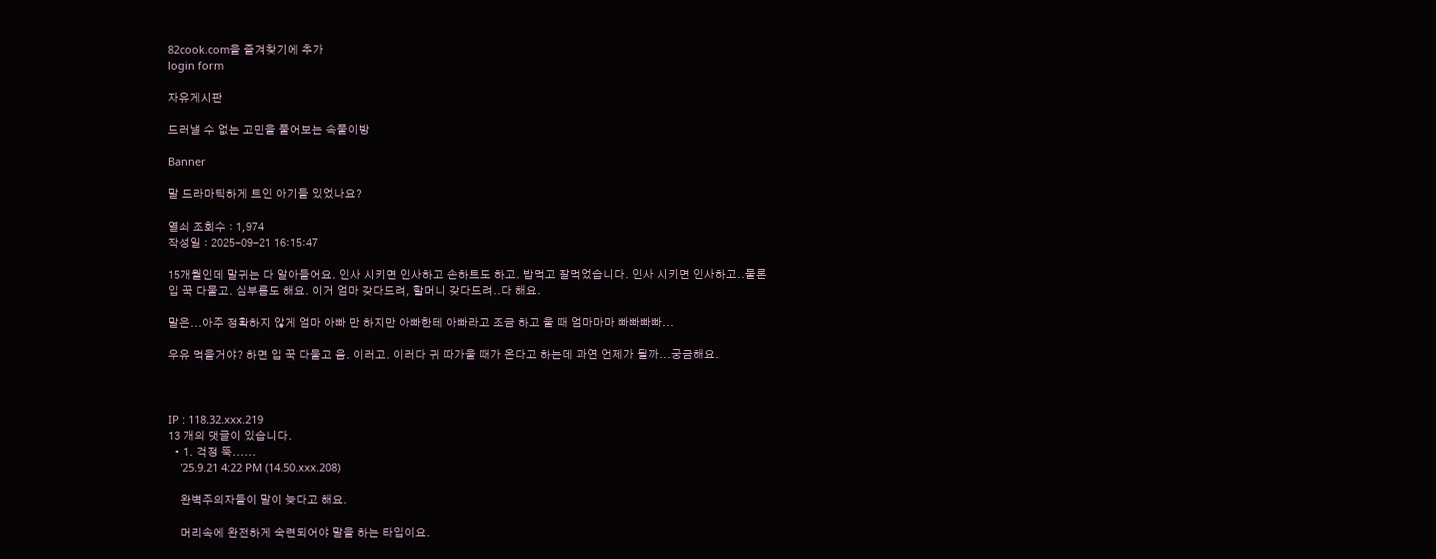82cook.com을 즐겨찾기에 추가
login form

자유게시판

드러낼 수 없는 고민을 풀어보는 속풀이방

Banner

말 드라마틱하게 트인 아기들 있었나요?

열쇠 조회수 : 1,974
작성일 : 2025-09-21 16:15:47

15개월인데 말귀는 다 알아들어요. 인사 시키면 인사하고 손하트도 하고. 밥먹고 잘먹었습니다. 인사 시키면 인사하고..물론 입 꾹 다물고. 심부름도 해요. 이거 엄마 갖다드려, 할머니 갖다드려..다 해요.

말은...아주 정확하지 않게 엄마 아빠 만 하지만 아빠한테 아빠라고 조금 하고 울 때 엄마마마 빠빠빠빠...

우유 먹을거야? 하면 입 꾹 다물고 음. 이러고. 이러다 귀 따가울 때가 온다고 하는데 과연 언제가 될까...궁금해요.



IP : 118.32.xxx.219
13 개의 댓글이 있습니다.
  • 1. 걱정 뚝......
    '25.9.21 4:22 PM (14.50.xxx.208)

    완벽주의자들이 말이 늦다고 해요.

    머리속에 완전하게 숙련되어야 말을 하는 타입이요.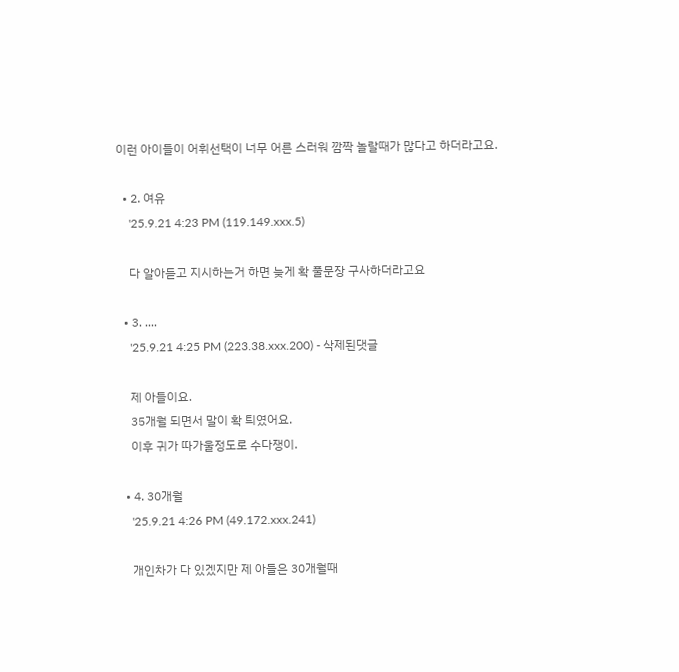이런 아이들이 어휘선택이 너무 어른 스러워 깜짝 놀랄때가 많다고 하더라고요.

  • 2. 여유
    '25.9.21 4:23 PM (119.149.xxx.5)

    다 알아듣고 지시하는거 하면 늦게 확 풀문장 구사하더라고요

  • 3. ....
    '25.9.21 4:25 PM (223.38.xxx.200) - 삭제된댓글

    제 아들이요.
    35개월 되면서 말이 확 틔였어요.
    이후 귀가 따가울정도로 수다쟁이.

  • 4. 30개월
    '25.9.21 4:26 PM (49.172.xxx.241)

    개인차가 다 있겠지만 제 아들은 30개월때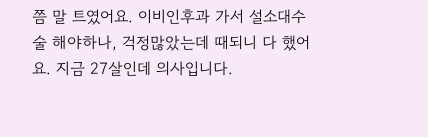쯤 말 트였어요. 이비인후과 가서 설소대수술 해야하나, 걱정많았는데 때되니 다 했어요. 지금 27살인데 의사입니다.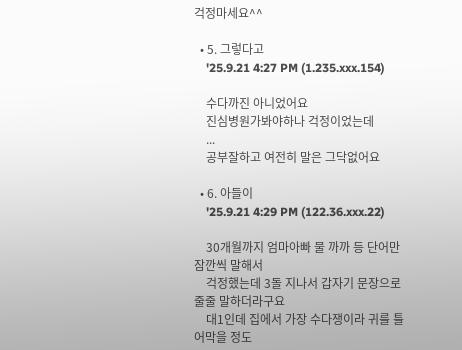걱정마세요^^

  • 5. 그렇다고
    '25.9.21 4:27 PM (1.235.xxx.154)

    수다까진 아니었어요
    진심병원가봐야하나 걱정이었는데
    ...
    공부잘하고 여전히 말은 그닥없어요

  • 6. 아들이
    '25.9.21 4:29 PM (122.36.xxx.22)

    30개월까지 엄마아빠 물 까까 등 단어만 잠깐씩 말해서
    걱정했는데 3돌 지나서 갑자기 문장으로 줄줄 말하더라구요
    대1인데 집에서 가장 수다쟁이라 귀를 틀어막을 정도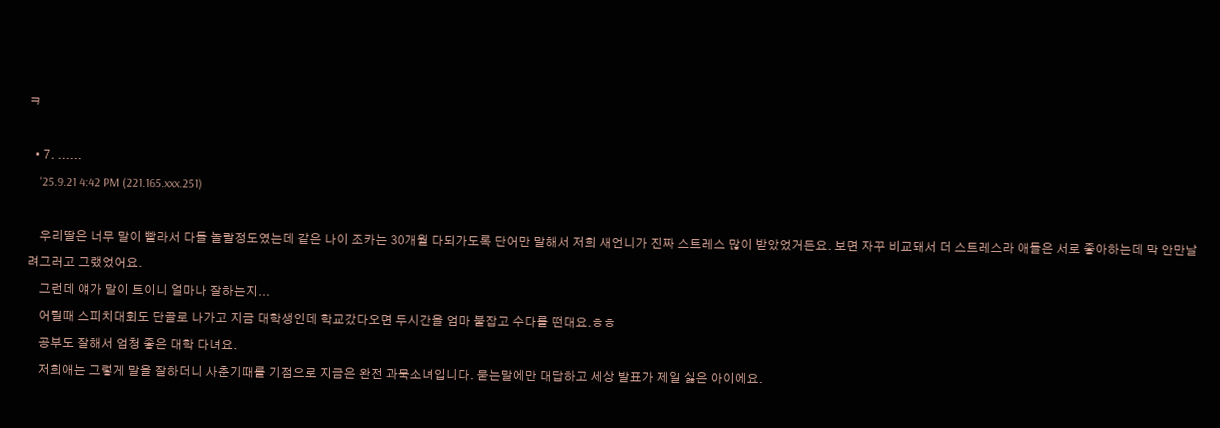ㅋ

  • 7. ......
    '25.9.21 4:42 PM (221.165.xxx.251)

    우리딸은 너무 말이 빨라서 다들 놀랄정도였는데 같은 나이 조카는 30개월 다되가도록 단어만 말해서 저희 새언니가 진짜 스트레스 많이 받았었거든요. 보면 자꾸 비교돼서 더 스트레스라 애들은 서로 좋아하는데 막 안만날려그러고 그랬었어요.
    그런데 얘가 말이 트이니 얼마나 잘하는지...
    어릴때 스피치대회도 단골로 나가고 지금 대학생인데 학교갔다오면 두시간을 엄마 붙잡고 수다를 떤대요.ㅎㅎ
    공부도 잘해서 엄청 좋은 대학 다녀요.
    저희애는 그렇게 말을 잘하더니 사춘기때를 기점으로 지금은 완전 과묵소녀입니다. 묻는말에만 대답하고 세상 발표가 제일 싫은 아이에요.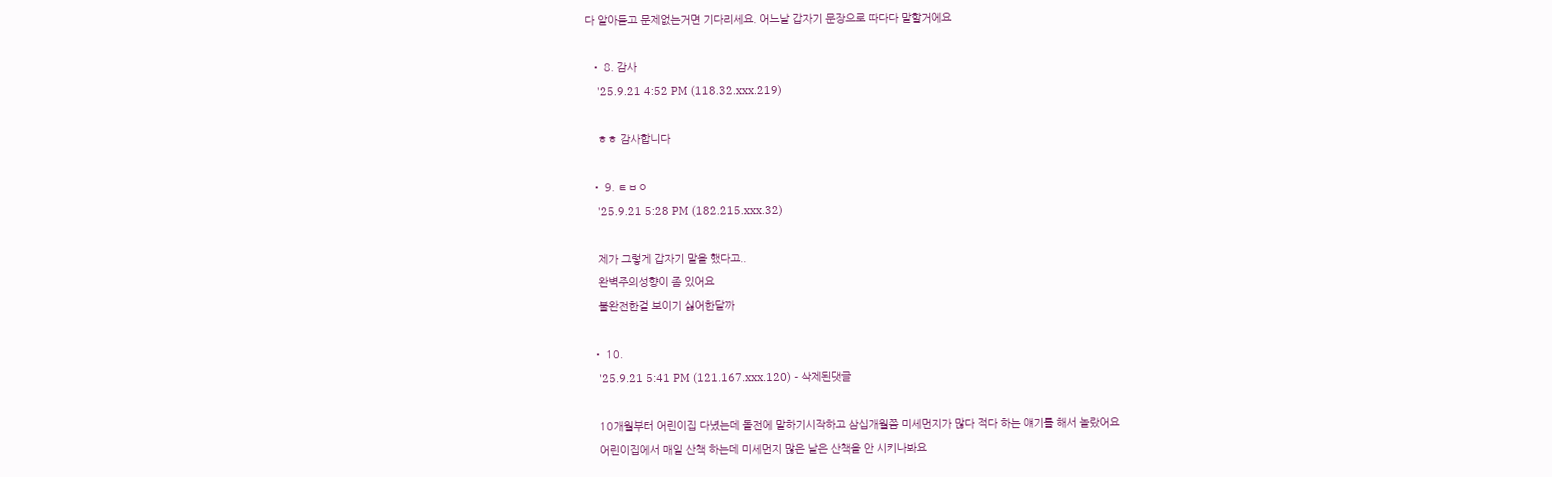다 알아듣고 문제없는거면 기다리세요. 어느날 갑자기 문장으로 따다다 말할거에요

  • 8. 감사
    '25.9.21 4:52 PM (118.32.xxx.219)

    ㅎㅎ 감사합니다

  • 9. ㅌㅂㅇ
    '25.9.21 5:28 PM (182.215.xxx.32)

    제가 그렇게 갑자기 말을 했다고..
    완벽주의성향이 좀 있어요
    불완전한걸 보이기 싫어한달까

  • 10.
    '25.9.21 5:41 PM (121.167.xxx.120) - 삭제된댓글

    10개월부터 어린이집 다녔는데 돌전에 말하기시작하고 삼십개월쯤 미세먼지가 많다 적다 하는 얘기를 해서 놀랐어요
    어린이집에서 매일 산책 하는데 미세먼지 많은 날은 산책을 안 시키나봐요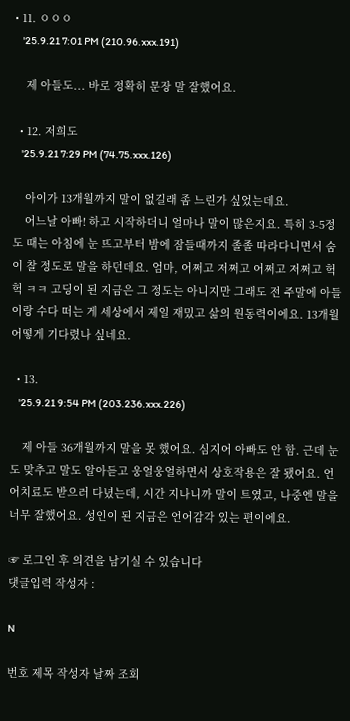• 11. ㅇㅇㅇ
    '25.9.21 7:01 PM (210.96.xxx.191)

    제 아들도... 바로 정확히 문장 말 잘했어요.

  • 12. 저희도
    '25.9.21 7:29 PM (74.75.xxx.126)

    아이가 13개월까지 말이 없길래 좀 느린가 싶었는데요.
    어느날 아빠! 하고 시작하더니 얼마나 말이 많은지요. 특히 3-5정도 때는 아침에 눈 뜨고부터 밤에 잠들때까지 졸졸 따라다니면서 숨이 찰 정도로 말을 하던데요. 엄마, 어쩌고 저쩌고 어쩌고 저쩌고 헉헉 ㅋㅋ 고딩이 된 지금은 그 정도는 아니지만 그래도 전 주말에 아들이랑 수다 떠는 게 세상에서 제일 재밌고 삶의 원동력이에요. 13개월 어떻게 기다렸나 싶네요.

  • 13.
    '25.9.21 9:54 PM (203.236.xxx.226)

    제 아들 36개월까지 말을 못 했어요. 심지어 아빠도 안 함. 근데 눈도 맞추고 말도 알아듣고 웅얼웅얼하면서 상호작용은 잘 됐어요. 언어치료도 받으러 다녔는데, 시간 지나니까 말이 트였고, 나중엔 말을 너무 잘했어요. 성인이 된 지금은 언어감각 있는 편이에요.

☞ 로그인 후 의견을 남기실 수 있습니다
댓글입력 작성자 :

N

번호 제목 작성자 날짜 조회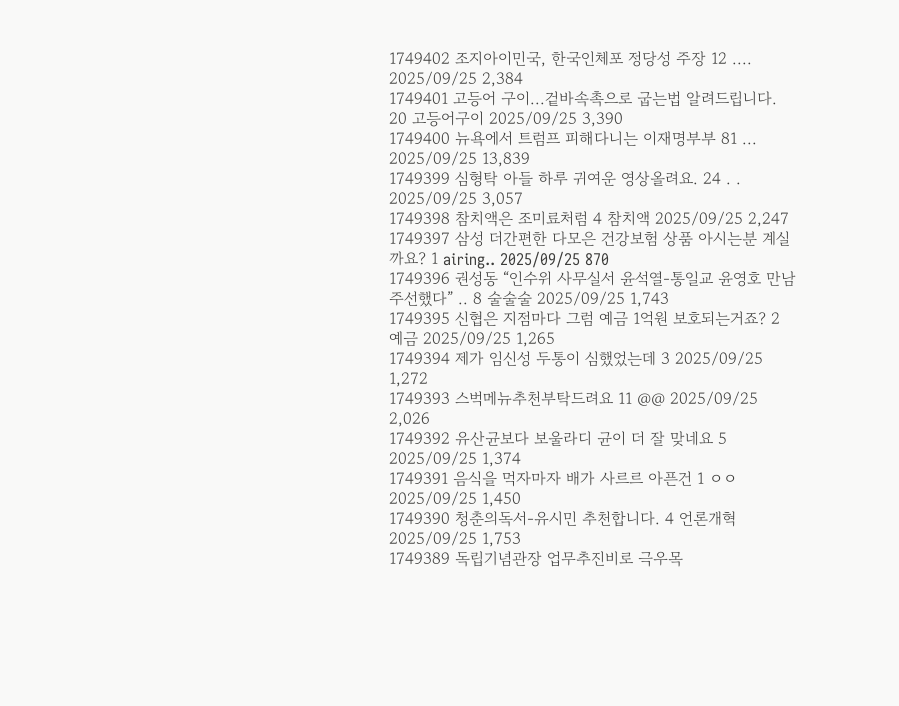1749402 조지아이민국, 한국인체포 정당성 주장 12 .... 2025/09/25 2,384
1749401 고등어 구이...겉바속촉으로 굽는법 알려드립니다. 20 고등어구이 2025/09/25 3,390
1749400 뉴욕에서 트럼프 피해다니는 이재명부부 81 ... 2025/09/25 13,839
1749399 심형탁 아들 하루 귀여운 영상올려요. 24 . . 2025/09/25 3,057
1749398 참치액은 조미료처럼 4 참치액 2025/09/25 2,247
1749397 삼성 더간편한 다모은 건강보험 상품 아시는분 계실까요? 1 airing.. 2025/09/25 870
1749396 권성동 “인수위 사무실서 윤석열-통일교 윤영호 만남 주선했다” .. 8 술술술 2025/09/25 1,743
1749395 신협은 지점마다 그럼 예금 1억원 보호되는거죠? 2 예금 2025/09/25 1,265
1749394 제가 임신성 두통이 심했었는데 3 2025/09/25 1,272
1749393 스벅메뉴추천부탁드려요 11 @@ 2025/09/25 2,026
1749392 유산균보다 보울라디 균이 더 잘 맞네요 5 2025/09/25 1,374
1749391 음식을 먹자마자 배가 사르르 아픈건 1 ㅇㅇ 2025/09/25 1,450
1749390 청춘의독서-유시민 추천합니다. 4 언론개혁 2025/09/25 1,753
1749389 독립기념관장 업무추진비로 극우목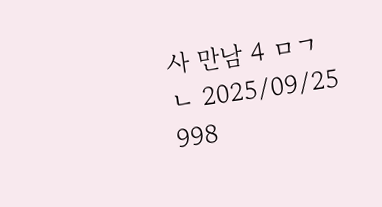사 만남 4 ㅁㄱㄴ 2025/09/25 998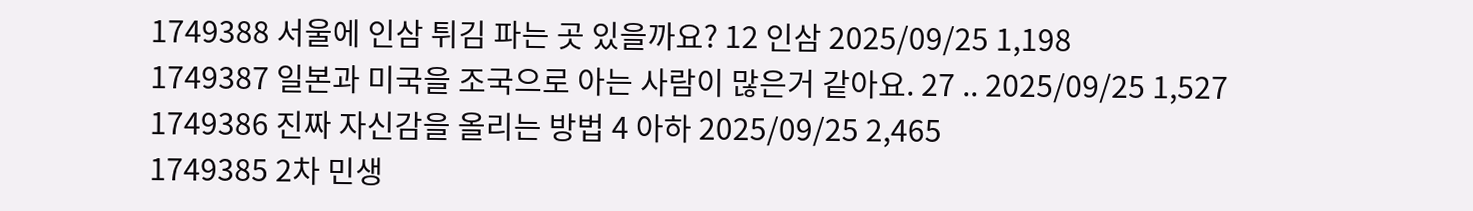1749388 서울에 인삼 튀김 파는 곳 있을까요? 12 인삼 2025/09/25 1,198
1749387 일본과 미국을 조국으로 아는 사람이 많은거 같아요. 27 .. 2025/09/25 1,527
1749386 진짜 자신감을 올리는 방법 4 아하 2025/09/25 2,465
1749385 2차 민생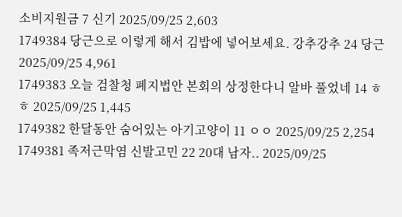소비지원금 7 신기 2025/09/25 2,603
1749384 당근으로 이렇게 해서 김밥에 넣어보세요. 강추강추 24 당근 2025/09/25 4,961
1749383 오늘 검찰청 폐지법안 본회의 상정한다니 알바 풀었네 14 ㅎㅎ 2025/09/25 1,445
1749382 한달동안 숨어있는 아기고양이 11 ㅇㅇ 2025/09/25 2,254
1749381 족저근막염 신발고민 22 20대 남자.. 2025/09/25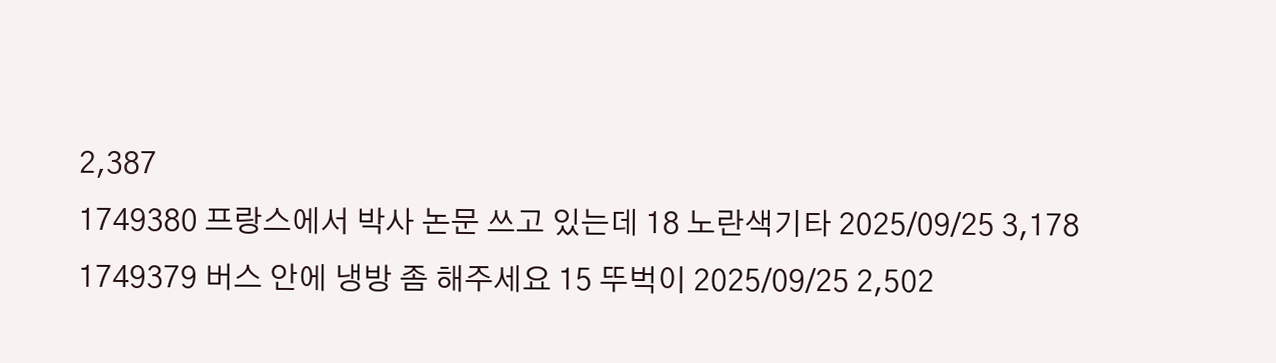2,387
1749380 프랑스에서 박사 논문 쓰고 있는데 18 노란색기타 2025/09/25 3,178
1749379 버스 안에 냉방 좀 해주세요 15 뚜벅이 2025/09/25 2,502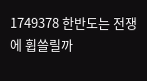1749378 한반도는 전쟁에 휩쓸릴까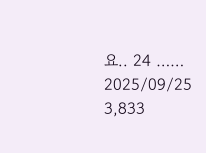요.. 24 …… 2025/09/25 3,833